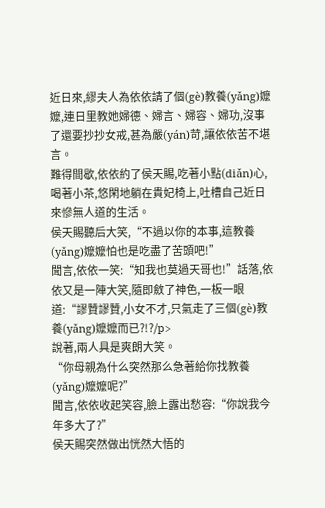近日來,繆夫人為依依請了個(gè)教養(yǎng)嬤嬤,連日里教她婦德、婦言、婦容、婦功,沒事了還要抄抄女戒,甚為嚴(yán)苛,讓依依苦不堪言。
難得間歇,依依約了侯天賜,吃著小點(diǎn)心,喝著小茶,悠閑地躺在貴妃椅上,吐槽自己近日來慘無人道的生活。
侯天賜聽后大笑,“不過以你的本事,這教養(yǎng)嬤嬤怕也是吃盡了苦頭吧!”
聞言,依依一笑:“知我也莫過天哥也!”話落,依依又是一陣大笑,隨即斂了神色,一板一眼道:“謬贊謬贊,小女不才,只氣走了三個(gè)教養(yǎng)嬤嬤而已?!?/p>
說著,兩人具是爽朗大笑。
“你母親為什么突然那么急著給你找教養(yǎng)嬤嬤呢?”
聞言,依依收起笑容,臉上露出愁容:“你說我今年多大了?”
侯天賜突然做出恍然大悟的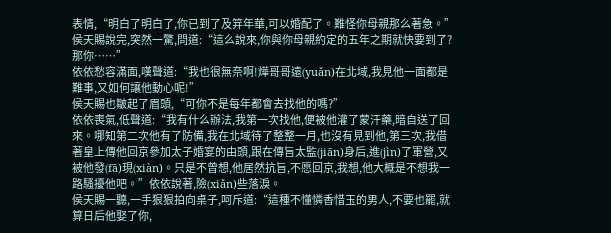表情,“明白了明白了,你已到了及笄年華,可以婚配了。難怪你母親那么著急。”侯天賜說完,突然一驚,問道:“這么說來,你與你母親約定的五年之期就快要到了?那你……”
依依愁容滿面,嘆聲道:“我也很無奈啊!燁哥哥遠(yuǎn)在北域,我見他一面都是難事,又如何讓他動心呢!”
侯天賜也皺起了眉頭,“可你不是每年都會去找他的嗎?”
依依喪氣,低聲道:“我有什么辦法,我第一次找他,便被他灌了蒙汗藥,暗自送了回來。哪知第二次他有了防備,我在北域待了整整一月,也沒有見到他,第三次,我借著皇上傳他回京參加太子婚宴的由頭,跟在傳旨太監(jiān)身后,進(jìn)了軍營,又被他發(fā)現(xiàn)。只是不曾想,他居然抗旨,不愿回京,我想,他大概是不想我一路騷擾他吧。”依依說著,險(xiǎn)些落淚。
侯天賜一聽,一手狠狠拍向桌子,呵斥道:“這種不懂憐香惜玉的男人,不要也罷,就算日后他娶了你,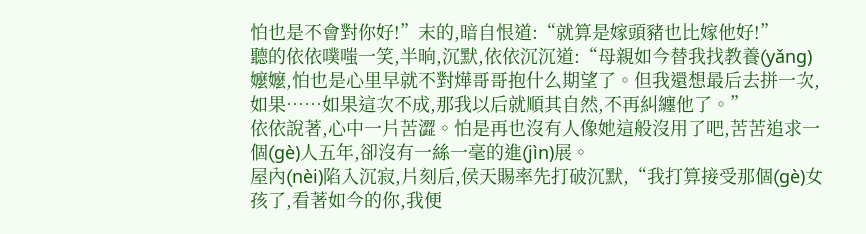怕也是不會對你好!”末的,暗自恨道:“就算是嫁頭豬也比嫁他好!”
聽的依依噗嗤一笑,半晌,沉默,依依沉沉道:“母親如今替我找教養(yǎng)嬤嬤,怕也是心里早就不對燁哥哥抱什么期望了。但我還想最后去拼一次,如果……如果這次不成,那我以后就順其自然,不再糾纏他了。”
依依說著,心中一片苦澀。怕是再也沒有人像她這般沒用了吧,苦苦追求一個(gè)人五年,卻沒有一絲一毫的進(jìn)展。
屋內(nèi)陷入沉寂,片刻后,侯天賜率先打破沉默,“我打算接受那個(gè)女孩了,看著如今的你,我便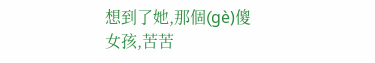想到了她,那個(gè)傻女孩,苦苦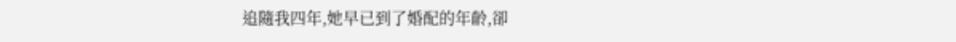追隨我四年,她早已到了婚配的年齡,卻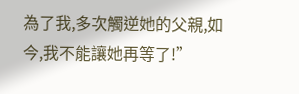為了我,多次觸逆她的父親,如今,我不能讓她再等了!”